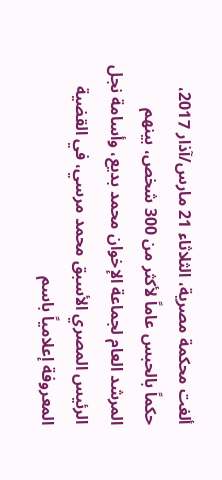ألغت محكمة مصرية، الثلاثاء 21 مارس/آذار 2017، حكماً بالحبس عاماً لأكثر من 300 شخص، بينهم المرشد العام لجماعة الإخوان محمد بديع، وأسامة نجل الرئيس المصري الأسبق محمد مرسي، في القضية المعروفة إعلامياً باسم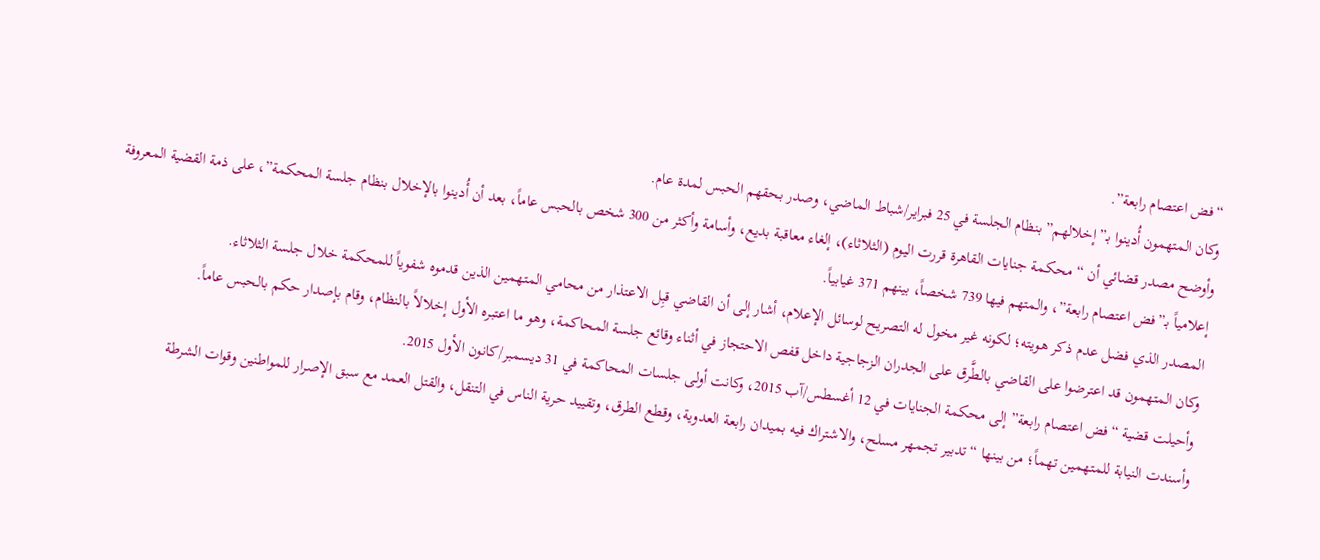“فض اعتصام رابعة”.
وكان المتهمون أُدينوا بـ”إخلالهم” بنظام الجلسة في 25 فبراير/شباط الماضي، وصدر بحقهم الحبس لمدة عام.
وأوضح مصدر قضائي أن “محكمة جنايات القاهرة قررت اليوم (الثلاثاء)، إلغاء معاقبة بديع، وأسامة وأكثر من 300 شخص بالحبس عاماً، بعد أن أُدينوا بالإخلال بنظام جلسة المحكمة”، على ذمة القضية المعروفة إعلامياً بـ”فض اعتصام رابعة”، والمتهم فيها 739 شخصاً، بينهم 371 غيابياً.
المصدر الذي فضل عدم ذكر هويته؛ لكونه غير مخول له التصريح لوسائل الإعلام، أشار إلى أن القاضي قبِل الاعتذار من محامي المتهمين الذين قدموه شفوياً للمحكمة خلال جلسة الثلاثاء.
وكان المتهمون قد اعترضوا على القاضي بالطَّرق على الجدران الزجاجية داخل قفص الاحتجاز في أثناء وقائع جلسة المحاكمة، وهو ما اعتبره الأول إخلالاً بالنظام، وقام بإصدار حكم بالحبس عاماً.
وأحيلت قضية “فض اعتصام رابعة” إلى محكمة الجنايات في 12 أغسطس/آب 2015، وكانت أولى جلسات المحاكمة في 31 ديسمبر/كانون الأول 2015.
وأسندت النيابة للمتهمين تهماً؛ من بينها “تدبير تجمهر مسلح، والاشتراك فيه بميدان رابعة العدوية، وقطع الطرق، وتقييد حرية الناس في التنقل، والقتل العمد مع سبق الإصرار للمواطنين وقوات الشرطة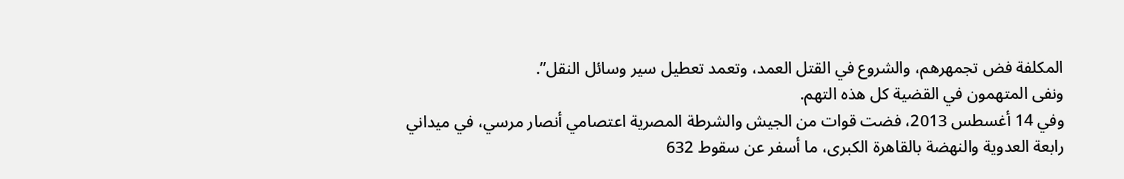المكلفة فض تجمهرهم، والشروع في القتل العمد، وتعمد تعطيل سير وسائل النقل”.
ونفى المتهمون في القضية كل هذه التهم.
وفي 14 أغسطس 2013، فضت قوات من الجيش والشرطة المصرية اعتصامي أنصار مرسي، في ميداني رابعة العدوية والنهضة بالقاهرة الكبرى، ما أسفر عن سقوط 632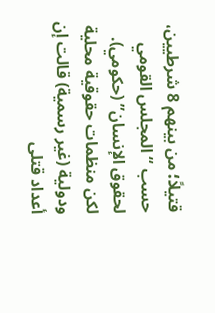قتيلاً؛ من بينهم 8 شرطيين، حسب “المجلس القومي لحقوق الإنسان” (حكومي).
لكن منظمات حقوقية محلية ودولية (غير رسمية) قالت إن أعداد قتلى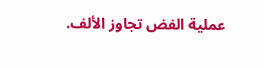عملية الفض تجاوز الألف.